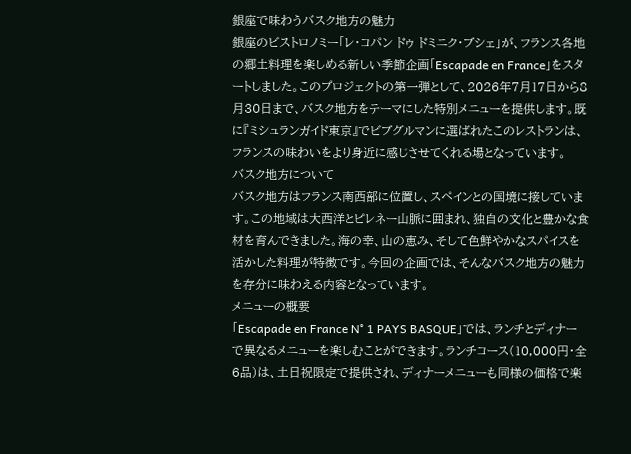銀座で味わうバスク地方の魅力
銀座のビストロノミー「レ・コパン ドゥ ドミニク・ブシェ」が、フランス各地の郷土料理を楽しめる新しい季節企画「Escapade en France」をスタートしました。このプロジェクトの第一弾として、2026年7月17日から8月30日まで、バスク地方をテーマにした特別メニューを提供します。既に『ミシュランガイド東京』でビブグルマンに選ばれたこのレストランは、フランスの味わいをより身近に感じさせてくれる場となっています。
バスク地方について
バスク地方はフランス南西部に位置し、スペインとの国境に接しています。この地域は大西洋とピレネー山脈に囲まれ、独自の文化と豊かな食材を育んできました。海の幸、山の恵み、そして色鮮やかなスパイスを活かした料理が特徴です。今回の企画では、そんなバスク地方の魅力を存分に味わえる内容となっています。
メニューの概要
「Escapade en France N° 1 PAYS BASQUE」では、ランチとディナーで異なるメニューを楽しむことができます。ランチコース(10,000円・全6品)は、土日祝限定で提供され、ディナーメニューも同様の価格で楽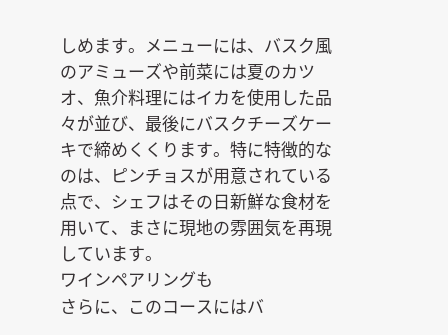しめます。メニューには、バスク風のアミューズや前菜には夏のカツオ、魚介料理にはイカを使用した品々が並び、最後にバスクチーズケーキで締めくくります。特に特徴的なのは、ピンチョスが用意されている点で、シェフはその日新鮮な食材を用いて、まさに現地の雰囲気を再現しています。
ワインペアリングも
さらに、このコースにはバ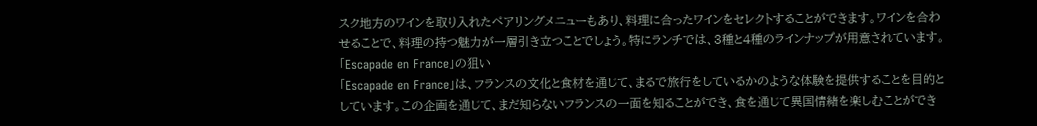スク地方のワインを取り入れたペアリングメニューもあり、料理に合ったワインをセレクトすることができます。ワインを合わせることで、料理の持つ魅力が一層引き立つことでしょう。特にランチでは、3種と4種のラインナップが用意されています。
「Escapade en France」の狙い
「Escapade en France」は、フランスの文化と食材を通じて、まるで旅行をしているかのような体験を提供することを目的としています。この企画を通じて、まだ知らないフランスの一面を知ることができ、食を通じて異国情緒を楽しむことができ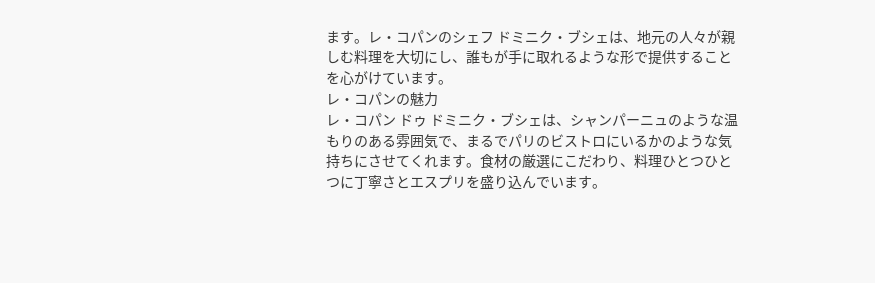ます。レ・コパンのシェフ ドミニク・ブシェは、地元の人々が親しむ料理を大切にし、誰もが手に取れるような形で提供することを心がけています。
レ・コパンの魅力
レ・コパン ドゥ ドミニク・ブシェは、シャンパーニュのような温もりのある雰囲気で、まるでパリのビストロにいるかのような気持ちにさせてくれます。食材の厳選にこだわり、料理ひとつひとつに丁寧さとエスプリを盛り込んでいます。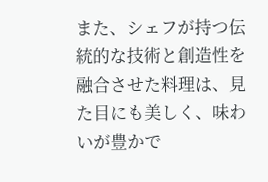また、シェフが持つ伝統的な技術と創造性を融合させた料理は、見た目にも美しく、味わいが豊かで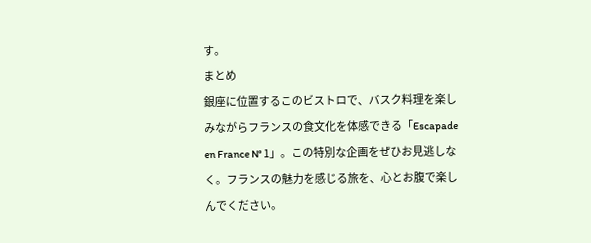す。
まとめ
銀座に位置するこのビストロで、バスク料理を楽しみながらフランスの食文化を体感できる「Escapade en France N° 1」。この特別な企画をぜひお見逃しなく。フランスの魅力を感じる旅を、心とお腹で楽しんでください。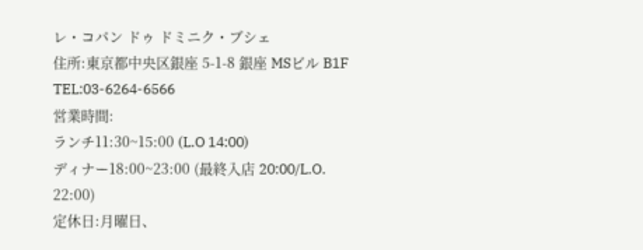レ・コパン ドゥ ドミニク・ブシェ
住所:東京都中央区銀座 5-1-8 銀座 MSビル B1F
TEL:03-6264-6566
営業時間:
ランチ11:30~15:00 (L.O 14:00)
ディナー18:00~23:00 (最終入店 20:00/L.O. 22:00)
定休日:月曜日、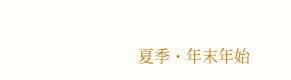夏季・年末年始